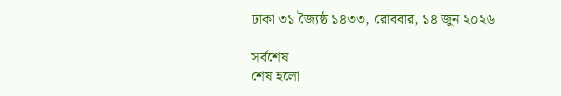ঢাকা ৩১ জ্যৈষ্ঠ ১৪৩৩, রোববার, ১৪ জুন ২০২৬

সর্বশেষ
শেষ হলো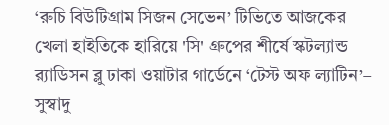‘রুচি বিউটিগ্রাম সিজন সেভেন’ টিভিতে আজকের খেলা হাইতিকে হারিয়ে 'সি' গ্রুপের শীর্ষে স্কটল্যান্ড র‌্যাডিসন ব্লু ঢাকা ওয়াটার গার্ডেনে ‘টেস্ট অফ ল্যাটিন’– সুস্বাদু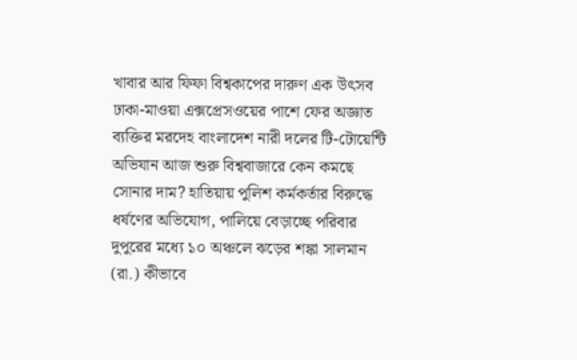খাবার আর ফিফা বিশ্বকাপের দারুণ এক উৎসব ঢাকা-মাওয়া এক্সপ্রেসওয়ের পাশে ফের অজ্ঞাত ব্যক্তির মরদেহ বাংলাদেশ নারী দলের টি-টোয়েন্টি অভিযান আজ শুরু বিশ্ববাজারে কেন কমছে সোনার দাম? হাতিয়ায় পুলিশ কর্মকর্তার বিরুদ্ধে ধর্ষণের অভিযোগ, পালিয়ে বেড়াচ্ছে পরিবার দুপুরের মধ্যে ১০ অঞ্চলে ঝড়ের শঙ্কা সালমান (রা.) কীভাবে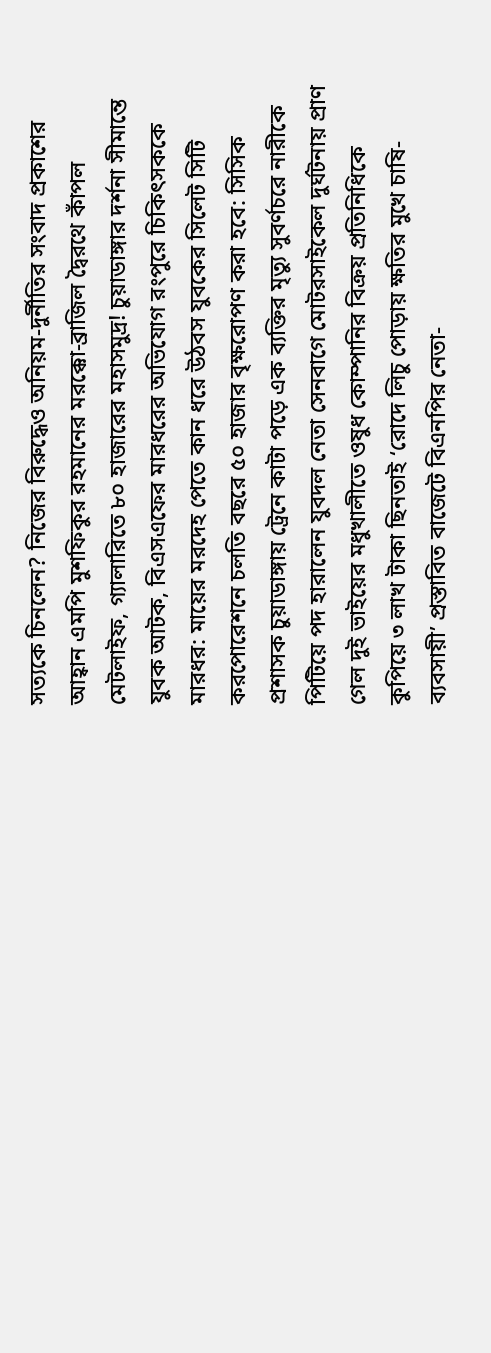সত্যকে চিনলেন? নিজের বিরুদ্ধেও অনিয়ম-দুর্নীতির সংবাদ প্রকাশের আহ্বান এমপি মুশফিকুর রহমানের মরক্কো-ব্রাজিল দ্বৈরথে কাঁপল মেটলাইফ, গ্যালারিতে ৮০ হাজারের মহাসমুদ্র! চুয়াডাঙ্গার দর্শনা সীমান্তে যুবক আটক, বিএসএফের মারধরের অভিযোগ রংপুরে চিকিৎসককে মারধর: মায়ের মরদেহ পেতে কান ধরে উঠবস যুবকের সিলেট সিটি করপোরেশনে চলতি বছরে ৫০ হাজার বৃক্ষরোপণ করা হবে: সিসিক প্রশাসক চুয়াডাঙ্গায় ট্রেনে কাটা পড়ে এক ব্যক্তির মৃত্যু সুবর্ণচরে নারীকে পিটিয়ে পদ হারালেন যুবদল নেতা সেনবাগে মোটরসাইকেল দুর্ঘটনায় প্রাণ গেল দুই ভাইয়ের মধুখালীতে ওষুধ কোম্পানির বিক্রয় প্রতিনিধিকে কুপিয়ে ৩ লাখ টাকা ছিনতাই ‘রোদে লিচু পোড়ায় ক্ষতির মুখে চাষি-ব্যবসায়ী’ প্রস্তাবিত বাজেটে বিএনপির নেতা-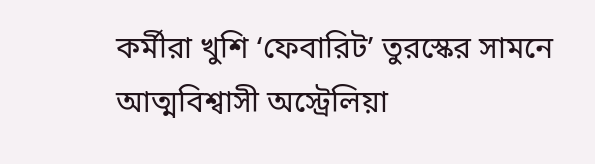কর্মীরা খুশি ‘ফেবারিট’ তুরস্কের সামনে আত্মবিশ্বাসী অস্ট্রেলিয়া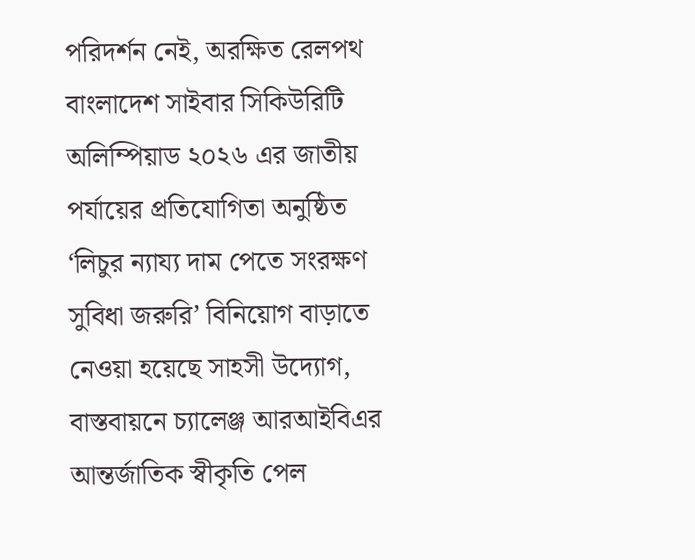পরিদর্শন নেই, অরক্ষিত রেলপথ বাংলাদেশ সাইবার সিকিউরিটি অলিম্পিয়াড ২০২৬ এর জাতীয় পর্যায়ের প্রতিযোগিতা অনুষ্ঠিত ‘লিচুর ন্যায্য দাম পেতে সংরক্ষণ সুবিধা জরুরি’ বিনিয়োগ বাড়াতে নেওয়া হয়েছে সাহসী উদ্যোগ, বাস্তবায়নে চ্যালেঞ্জ আরআইবিএর আন্তর্জাতিক স্বীকৃতি পেল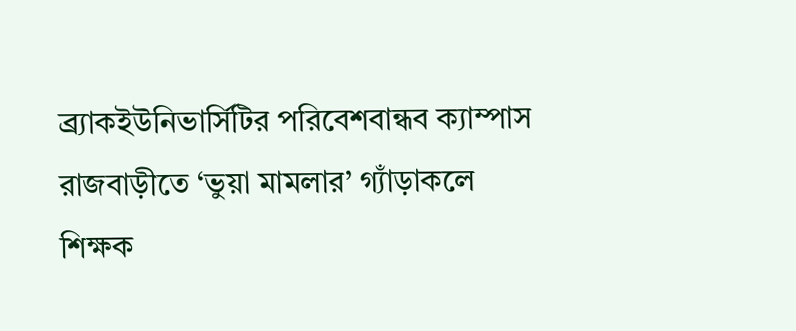ব্র্যাকইউনিভার্সিটির পরিবেশবান্ধব ক্যাম্পাস রাজবাড়ীতে ‘ভুয়া মামলার’ গ্যাঁড়াকলে শিক্ষক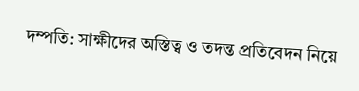দম্পতি: সাক্ষীদের অস্তিত্ব ও তদন্ত প্রতিবেদন নিয়ে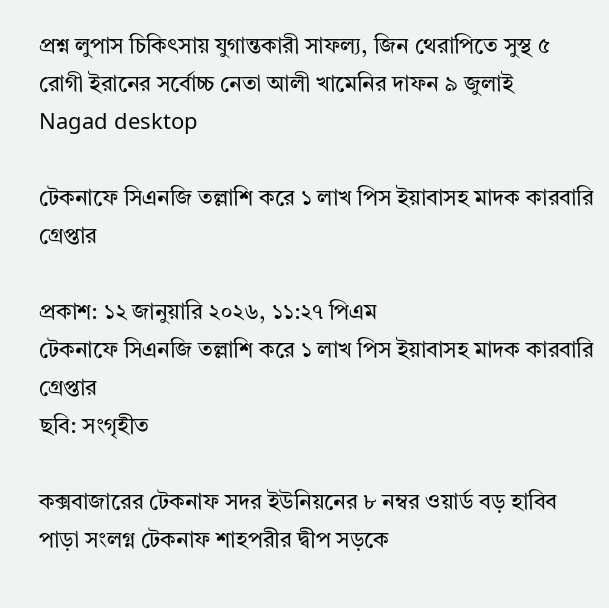প্রশ্ন লুপাস চিকিৎসায় যুগান্তকারী সাফল্য, জিন থেরাপিতে সুস্থ ৫ রোগী ইরানের সর্বোচ্চ নেতা আলী খামেনির দাফন ৯ জুলাই
Nagad desktop

টেকনাফে সিএনজি তল্লাশি করে ১ লাখ পিস ইয়াবাসহ মাদক কারবারি গ্রেপ্তার

প্রকাশ: ১২ জানুয়ারি ২০২৬, ১১:২৭ পিএম
টেকনাফে সিএনজি তল্লাশি করে ১ লাখ পিস ইয়াবাসহ মাদক কারবারি গ্রেপ্তার
ছবি: সংগৃহীত

কক্সবাজারের টেকনাফ সদর ইউনিয়নের ৮ নম্বর ওয়ার্ড বড় হাবিব পাড়া সংলগ্ন টেকনাফ শাহপরীর দ্বীপ সড়কে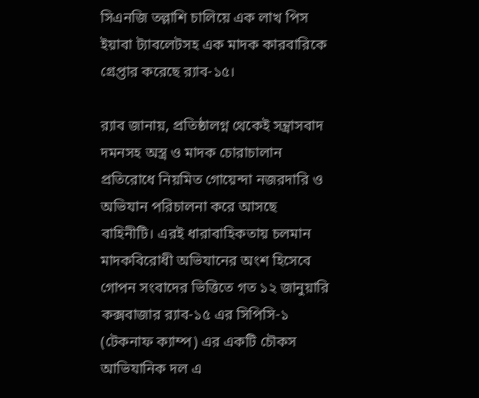সিএনজি তল্লাশি চালিয়ে এক লাখ পিস ইয়াবা ট্যাবলেটসহ এক মাদক কারবারিকে গ্রেপ্তার করেছে র‍্যাব-১৫।

র‍্যাব জানায়, প্রতিষ্ঠালগ্ন থেকেই সন্ত্রাসবাদ দমনসহ অস্ত্র ও মাদক চোরাচালান প্রতিরোধে নিয়মিত গোয়েন্দা নজরদারি ও অভিযান পরিচালনা করে আসছে বাহিনীটি। এরই ধারাবাহিকতায় চলমান মাদকবিরোধী অভিযানের অংশ হিসেবে গোপন সংবাদের ভিত্তিতে গত ১২ জানুয়ারি কক্সবাজার র‍্যাব-১৫ এর সিপিসি-১ (টেকনাফ ক্যাম্প) এর একটি চৌকস আভিযানিক দল এ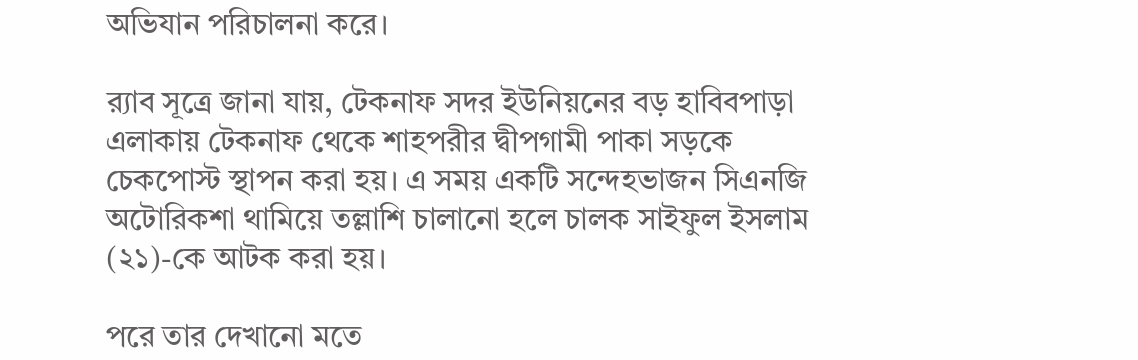অভিযান পরিচালনা করে।

র‍্যাব সূত্রে জানা যায়, টেকনাফ সদর ইউনিয়নের বড় হাবিবপাড়া এলাকায় টেকনাফ থেকে শাহপরীর দ্বীপগামী পাকা সড়কে চেকপোস্ট স্থাপন করা হয়। এ সময় একটি সন্দেহভাজন সিএনজি অটোরিকশা থামিয়ে তল্লাশি চালানো হলে চালক সাইফুল ইসলাম (২১)-কে আটক করা হয়।

পরে তার দেখানো মতে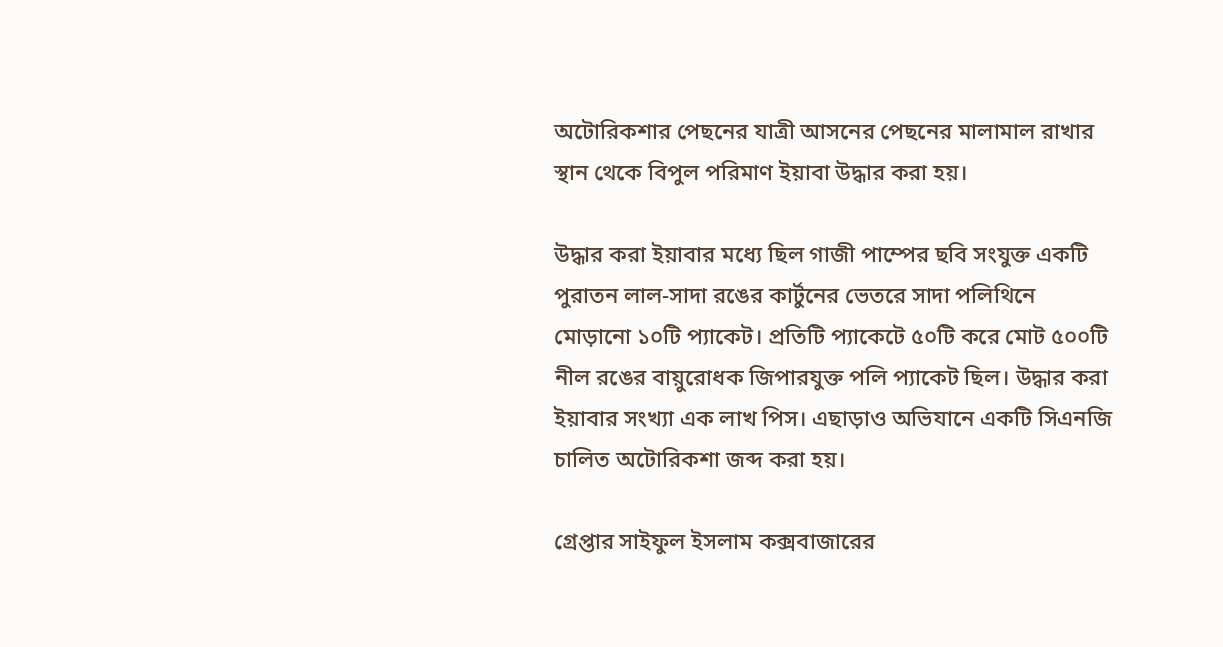অটোরিকশার পেছনের যাত্রী আসনের পেছনের মালামাল রাখার স্থান থেকে বিপুল পরিমাণ ইয়াবা উদ্ধার করা হয়।

উদ্ধার করা ইয়াবার মধ্যে ছিল গাজী পাম্পের ছবি সংযুক্ত একটি পুরাতন লাল-সাদা রঙের কার্টুনের ভেতরে সাদা পলিথিনে মোড়ানো ১০টি প্যাকেট। প্রতিটি প্যাকেটে ৫০টি করে মোট ৫০০টি নীল রঙের বায়ুরোধক জিপারযুক্ত পলি প্যাকেট ছিল। উদ্ধার করা ইয়াবার সংখ্যা এক লাখ পিস। এছাড়াও অভিযানে একটি সিএনজি চালিত অটোরিকশা জব্দ করা হয়।

গ্রেপ্তার সাইফুল ইসলাম কক্সবাজারের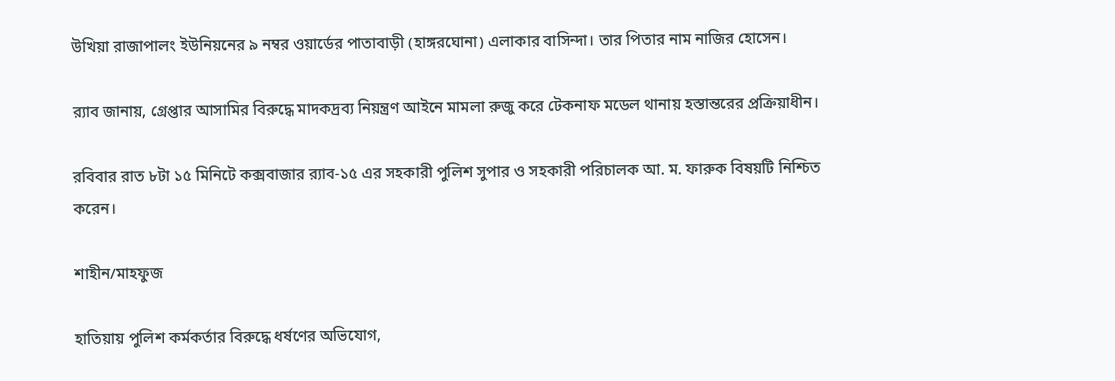উখিয়া রাজাপালং ইউনিয়নের ৯ নম্বর ওয়ার্ডের পাতাবাড়ী (হাঙ্গরঘোনা) এলাকার বাসিন্দা। তার পিতার নাম নাজির হোসেন।

র‍্যাব জানায়, গ্রেপ্তার আসামির বিরুদ্ধে মাদকদ্রব্য নিয়ন্ত্রণ আইনে মামলা রুজু করে টেকনাফ মডেল থানায় হস্তান্তরের প্রক্রিয়াধীন।

রবিবার রাত ৮টা ১৫ মিনিটে কক্সবাজার র‍্যাব-১৫ এর সহকারী পুলিশ সুপার ও সহকারী পরিচালক আ. ম. ফারুক বিষয়টি নিশ্চিত করেন।

শাহীন/মাহফুজ

হাতিয়ায় পুলিশ কর্মকর্তার বিরুদ্ধে ধর্ষণের অভিযোগ,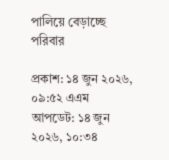পালিয়ে বেড়াচ্ছে পরিবার

প্রকাশ: ১৪ জুন ২০২৬, ০৯:৫২ এএম
আপডেট: ১৪ জুন ২০২৬, ১০:৩৪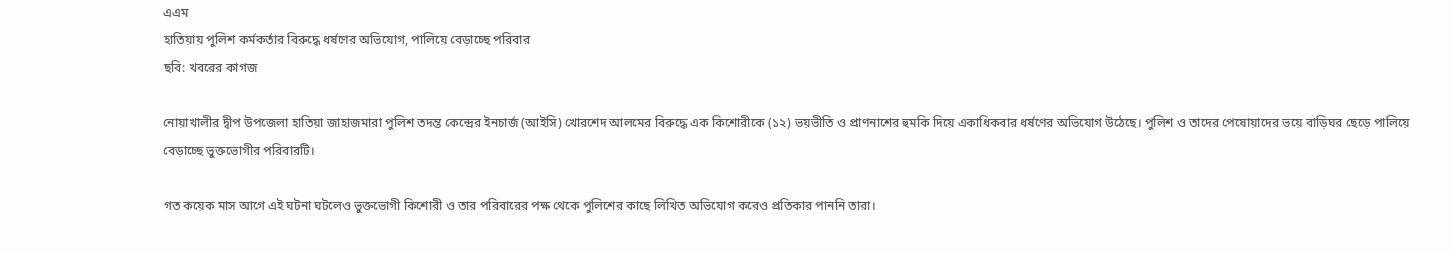এএম
হাতিয়ায় পুলিশ কর্মকর্তার বিরুদ্ধে ধর্ষণের অভিযোগ, পালিয়ে বেড়াচ্ছে পরিবার
ছবি: খবরের কাগজ

নোয়াখালীর দ্বীপ উপজেলা হাতিয়া জাহাজমারা পুলিশ তদন্ত কেন্দ্রের ইনচার্জ (আইসি) খোরশেদ আলমের বিরুদ্ধে এক কিশোরীকে (১২) ভয়ভীতি ও প্রাণনাশের হুমকি দিয়ে একাধিকবার ধর্ষণের অভিযোগ উঠেছে। পুলিশ ও তাদের পেষোয়াদের ভয়ে বাড়িঘর ছেড়ে পালিয়ে বেড়াচ্ছে ভুক্তভোগীর পরিবারটি।

গত কয়েক মাস আগে এই ঘটনা ঘটলেও ভুক্তভোগী কিশোরী ও তার পরিবারের পক্ষ থেকে পুলিশের কাছে লিখিত অভিযোগ করেও প্রতিকার পাননি তারা।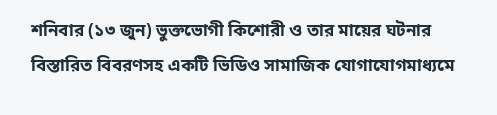শনিবার (১৩ জুন) ভুক্তভোগী কিশোরী ও তার মায়ের ঘটনার বিস্তারিত বিবরণসহ একটি ভিডিও সামাজিক যোগাযোগমাধ্যমে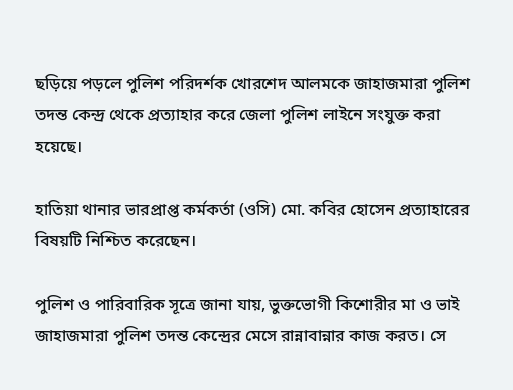ছড়িয়ে পড়লে পুলিশ পরিদর্শক খোরশেদ আলমকে জাহাজমারা পুলিশ তদন্ত কেন্দ্র থেকে প্রত্যাহার করে জেলা পুলিশ লাইনে সংযুক্ত করা হয়েছে।

হাতিয়া থানার ভারপ্রাপ্ত কর্মকর্তা (ওসি) মো. কবির হোসেন প্রত্যাহারের বিষয়টি নিশ্চিত করেছেন।

পুলিশ ও পারিবারিক সূত্রে জানা যায়, ভুক্তভোগী কিশোরীর মা ও ভাই জাহাজমারা পুলিশ তদন্ত কেন্দ্রের মেসে রান্নাবান্নার কাজ করত। সে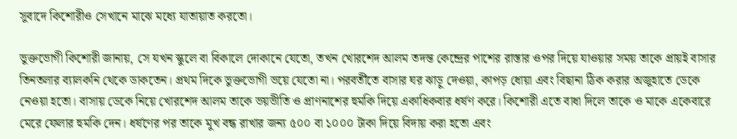সুবাদে কিশোরীও সেখানে মাঝে মধ্যে যাতায়াত করতো।

ভুক্তভোগী কিশোরী জানায়, সে যখন স্কুলে বা বিকালে দোকানে যেতো, তখন খোরশেদ আলম তদন্ত কেন্দ্রের পাশের রাস্তার ওপর দিয়ে যাওয়ার সময় তাকে প্রায়ই বাসার তিনতলার ব্যালকনি থেকে ডাকতেন। প্রথম দিকে ভুক্তভোগী ভয়ে যেতো না। পরবর্তীতে বাসার ঘর ঝাড়ু দেওয়া, কাপড় ধোয়া এবং বিছানা ঠিক করার অজুহাতে ডেকে নেওয়া হতো। বাসায় ডেকে নিয়ে খোরশেদ আলম তাকে ভয়ভীতি ও প্রাণনাশের হুমকি দিয়ে একাধিকবার ধর্ষণ করে। কিশোরী এতে বাধা দিলে তাকে ও মাকে একেবারে মেরে ফেলার হুমকি দেন। ধর্ষণের পর তাকে মুখ বন্ধ রাখার জন্য ৫০০ বা ১০০০ টাকা দিয়ে বিদায় করা হতো এবং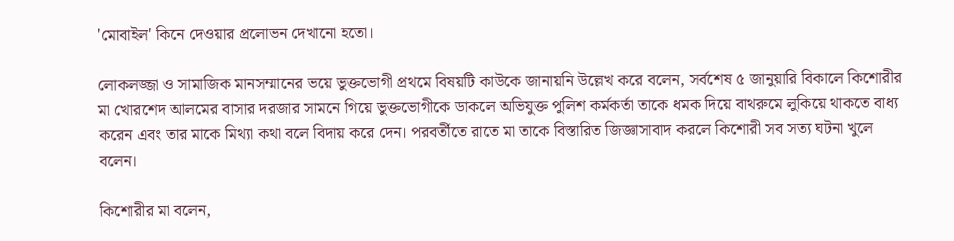'মোবাইল' কিনে দেওয়ার প্রলোভন দেখানো হতো।

লোকলজ্জা ও সামাজিক মানসম্মানের ভয়ে ভুক্তভোগী প্রথমে বিষয়টি কাউকে জানায়নি উল্লেখ করে বলেন, সর্বশেষ ৫ জানুয়ারি বিকালে কিশোরীর মা খোরশেদ আলমের বাসার দরজার সামনে গিয়ে ভুক্তভোগীকে ডাকলে অভিযুক্ত পুলিশ কর্মকর্তা তাকে ধমক দিয়ে বাথরুমে লুকিয়ে থাকতে বাধ্য করেন এবং তার মাকে মিথ্যা কথা বলে বিদায় করে দেন। পরবর্তীতে রাতে মা তাকে বিস্তারিত জিজ্ঞাসাবাদ করলে কিশোরী সব সত্য ঘটনা খুলে বলেন।

কিশোরীর মা বলেন,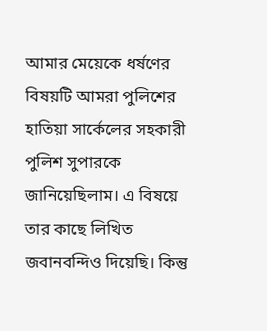আমার মেয়েকে ধর্ষণের বিষয়টি আমরা পুলিশের হাতিয়া সার্কেলের সহকারী পুলিশ সুপারকে জানিয়েছিলাম। এ বিষয়ে তার কাছে লিখিত জবানবন্দিও দিয়েছি। কিন্তু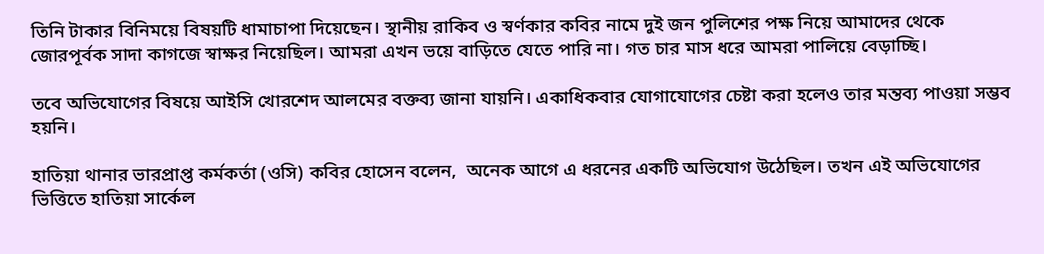তিনি টাকার বিনিময়ে বিষয়টি ধামাচাপা দিয়েছেন। স্থানীয় রাকিব ও স্বর্ণকার কবির নামে দুই জন পুলিশের পক্ষ নিয়ে আমাদের থেকে জোরপূর্বক সাদা কাগজে স্বাক্ষর নিয়েছিল। আমরা এখন ভয়ে বাড়িতে যেতে পারি না। গত চার মাস ধরে আমরা পালিয়ে বেড়াচ্ছি।

তবে অভিযোগের বিষয়ে আইসি খোরশেদ আলমের বক্তব্য জানা যায়নি। একাধিকবার যোগাযোগের চেষ্টা করা হলেও তার মন্তব্য পাওয়া সম্ভব হয়নি।

হাতিয়া থানার ভারপ্রাপ্ত কর্মকর্তা (ওসি) কবির হোসেন বলেন,  অনেক আগে এ ধরনের একটি অভিযোগ উঠেছিল। তখন এই অভিযোগের ভিত্তিতে হাতিয়া সার্কেল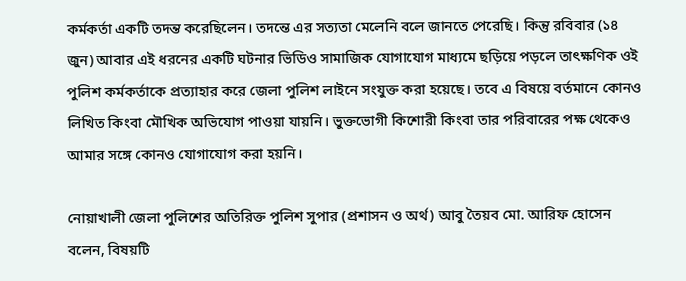কর্মকর্তা একটি তদন্ত করেছিলেন। তদন্তে এর সত্যতা মেলেনি বলে জানতে পেরেছি। কিন্তু রবিবার (১৪ জুন) আবার এই ধরনের একটি ঘটনার ভিডিও সামাজিক যোগাযোগ মাধ্যমে ছড়িয়ে পড়লে তাৎক্ষণিক ওই পুলিশ কর্মকর্তাকে প্রত্যাহার করে জেলা পুলিশ লাইনে সংযুক্ত করা হয়েছে। তবে এ বিষয়ে বর্তমানে কোনও লিখিত কিংবা মৌখিক অভিযোগ পাওয়া যায়নি। ভুক্তভোগী কিশোরী কিংবা তার পরিবারের পক্ষ থেকেও আমার সঙ্গে কোনও যোগাযোগ করা হয়নি।

নোয়াখালী জেলা পুলিশের অতিরিক্ত পুলিশ সুপার (প্রশাসন ও অর্থ) আবু তৈয়ব মো. আরিফ হোসেন বলেন, বিষয়টি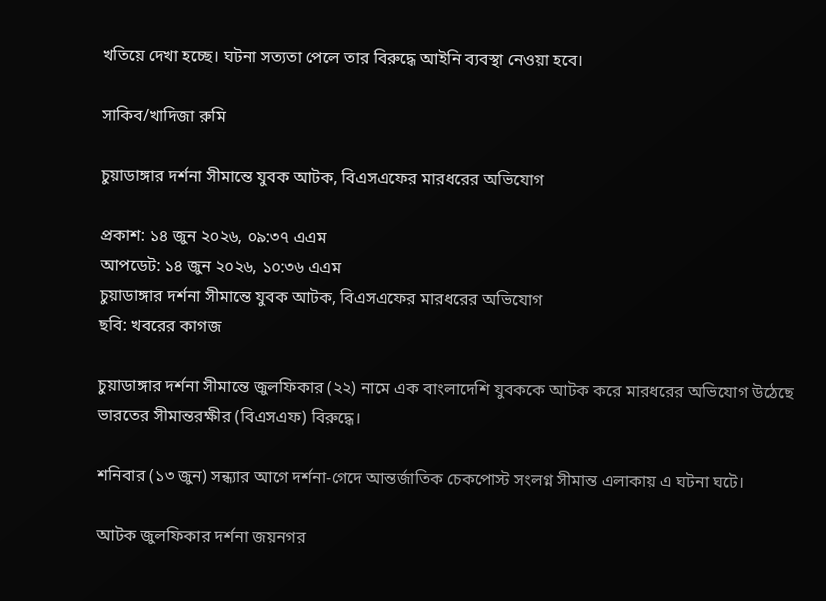খতিয়ে দেখা হচ্ছে। ঘটনা সত্যতা পেলে তার বিরুদ্ধে আইনি ব্যবস্থা নেওয়া হবে।

সাকিব/খাদিজা রুমি

চুয়াডাঙ্গার দর্শনা সীমান্তে যুবক আটক, বিএসএফের মারধরের অভিযোগ

প্রকাশ: ১৪ জুন ২০২৬, ০৯:৩৭ এএম
আপডেট: ১৪ জুন ২০২৬, ১০:৩৬ এএম
চুয়াডাঙ্গার দর্শনা সীমান্তে যুবক আটক, বিএসএফের মারধরের অভিযোগ
ছবি: খবরের কাগজ

চুয়াডাঙ্গার দর্শনা সীমান্তে জুলফিকার (২২) নামে এক বাংলাদেশি যুবককে আটক করে মারধরের অভিযোগ উঠেছে ভারতের সীমান্তরক্ষীর (বিএসএফ) বিরুদ্ধে।

শনিবার (১৩ জুন) সন্ধ্যার আগে দর্শনা-গেদে আন্তর্জাতিক চেকপোস্ট সংলগ্ন সীমান্ত এলাকায় এ ঘটনা ঘটে।

আটক জুলফিকার দর্শনা জয়নগর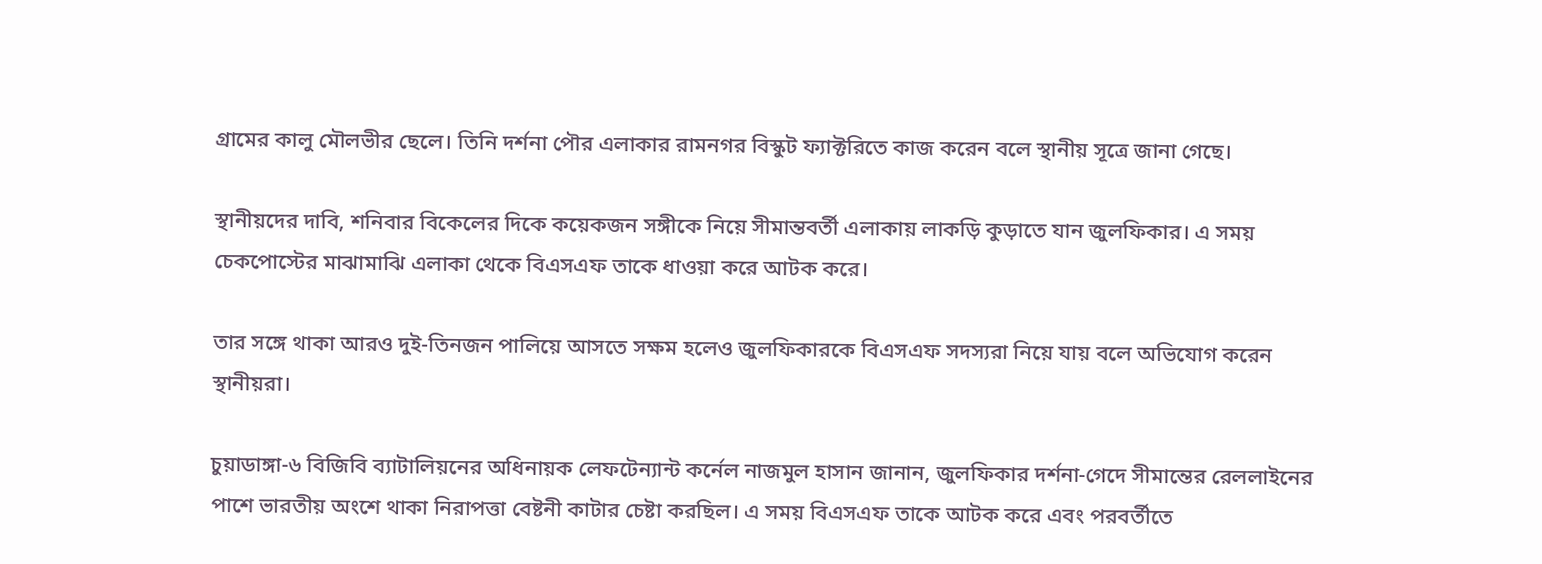গ্রামের কালু মৌলভীর ছেলে। তিনি দর্শনা পৌর এলাকার রামনগর বিস্কুট ফ্যাক্টরিতে কাজ করেন বলে স্থানীয় সূত্রে জানা গেছে।

স্থানীয়দের দাবি, শনিবার বিকেলের দিকে কয়েকজন সঙ্গীকে নিয়ে সীমান্তবর্তী এলাকায় লাকড়ি কুড়াতে যান জুলফিকার। এ সময় চেকপোস্টের মাঝামাঝি এলাকা থেকে বিএসএফ তাকে ধাওয়া করে আটক করে।

তার সঙ্গে থাকা আরও দুই-তিনজন পালিয়ে আসতে সক্ষম হলেও জুলফিকারকে বিএসএফ সদস্যরা নিয়ে যায় বলে অভিযোগ করেন স্থানীয়রা।

চুয়াডাঙ্গা-৬ বিজিবি ব্যাটালিয়নের অধিনায়ক লেফটেন্যান্ট কর্নেল নাজমুল হাসান জানান, জুলফিকার দর্শনা-গেদে সীমান্তের রেললাইনের পাশে ভারতীয় অংশে থাকা নিরাপত্তা বেষ্টনী কাটার চেষ্টা করছিল। এ সময় বিএসএফ তাকে আটক করে এবং পরবর্তীতে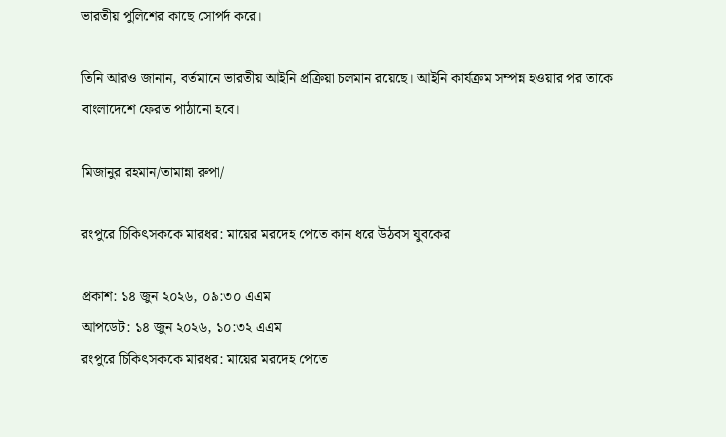ভারতীয় পুলিশের কাছে সোপর্দ করে।

তিনি আরও জানান, বর্তমানে ভারতীয় আইনি প্রক্রিয়া চলমান রয়েছে। আইনি কার্যক্রম সম্পন্ন হওয়ার পর তাকে বাংলাদেশে ফেরত পাঠানো হবে।

মিজানুর রহমান/তামান্না রুপা/

রংপুরে চিকিৎসককে মারধর: মায়ের মরদেহ পেতে কান ধরে উঠবস যুবকের

প্রকাশ: ১৪ জুন ২০২৬, ০৯:৩০ এএম
আপডেট: ১৪ জুন ২০২৬, ১০:৩২ এএম
রংপুরে চিকিৎসককে মারধর: মায়ের মরদেহ পেতে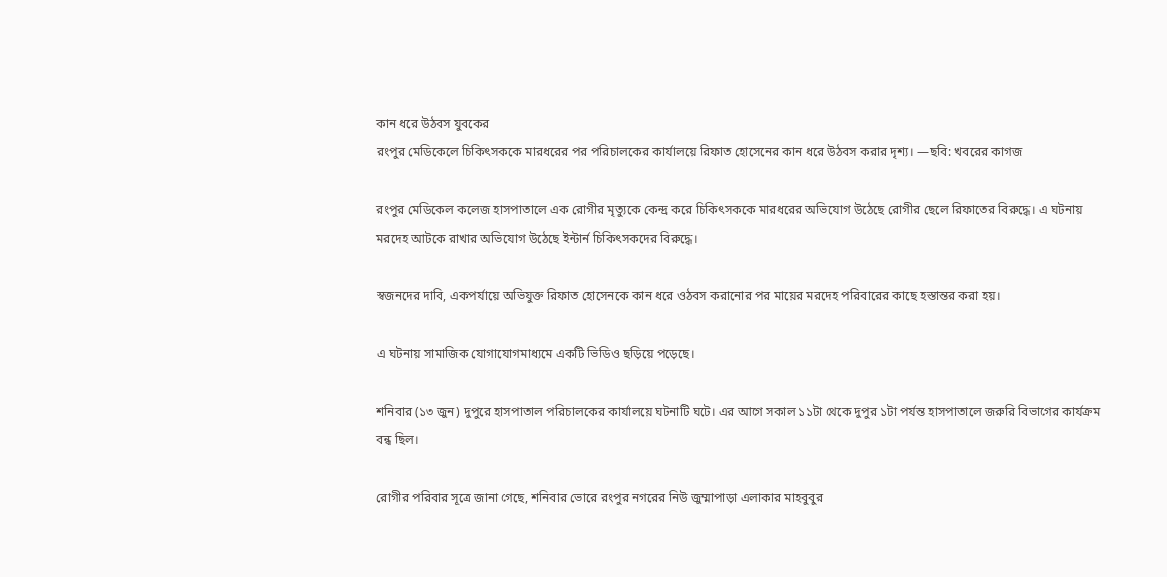কান ধরে উঠবস যুবকের
রংপুর মেডিকেলে চিকিৎসককে মারধরের পর পরিচালকের কার্যালয়ে রিফাত হোসেনের কান ধরে উঠবস করার দৃশ্য। —ছবি: খবরের কাগজ

রংপুর মেডিকেল কলেজ হাসপাতালে এক রোগীর মৃত্যুকে কেন্দ্র করে চিকিৎসককে মারধরের অভিযোগ উঠেছে রোগীর ছেলে রিফাতের বিরুদ্ধে। এ ঘটনায় মরদেহ আটকে রাখার অভিযোগ উঠেছে ইন্টার্ন চিকিৎসকদের বিরুদ্ধে।

স্বজনদের দাবি, একপর্যায়ে অভিযুক্ত রিফাত হোসেনকে কান ধরে ওঠবস করানোর পর মায়ের মরদেহ পরিবারের কাছে হস্তান্তর করা হয়।

এ ঘটনায় সামাজিক যোগাযোগমাধ্যমে একটি ভিডিও ছড়িয়ে পড়েছে।

শনিবার (১৩ জুন) দুপুরে হাসপাতাল পরিচালকের কার্যালয়ে ঘটনাটি ঘটে। এর আগে সকাল ১১টা থেকে দুপুর ১টা পর্যন্ত হাসপাতালে জরুরি বিভাগের কার্যক্রম বন্ধ ছিল।

রোগীর পরিবার সূত্রে জানা গেছে, শনিবার ভোরে রংপুর নগরের নিউ জুম্মাপাড়া এলাকার মাহবুবুর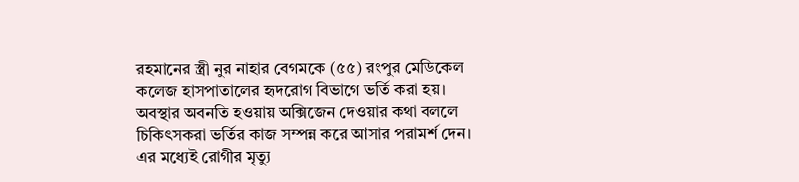রহমানের স্ত্রী নুর নাহার বেগমকে (৫৫) রংপুর মেডিকেল কলেজ হাসপাতালের হৃদরোগ বিভাগে ভর্তি করা হয়। অবস্থার অবনতি হওয়ায় অক্সিজেন দেওয়ার কথা বললে চিকিৎসকরা ভর্তির কাজ সম্পন্ন করে আসার পরামর্শ দেন। এর মধ্যেই রোগীর মৃত্যু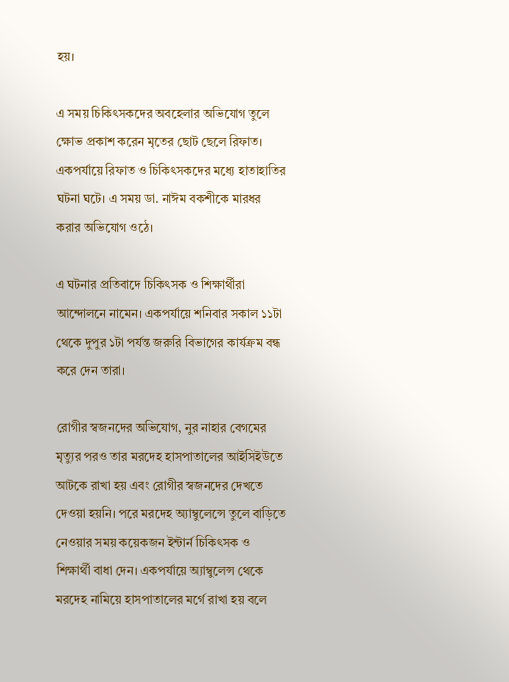হয়।

এ সময় চিকিৎসকদের অবহেলার অভিযোগ তুলে ক্ষোভ প্রকাশ করেন মৃতের ছোট ছেলে রিফাত। একপর্যায়ে রিফাত ও চিকিৎসকদের মধ্যে হাতাহাতির ঘটনা ঘটে। এ সময় ডা. নাঈম বকশীকে মারধর করার অভিযোগ ওঠে।

এ ঘটনার প্রতিবাদে চিকিৎসক ও শিক্ষার্থীরা আন্দোলনে নামেন। একপর্যায়ে শনিবার সকাল ১১টা থেকে দুপুর ১টা পর্যন্ত জরুরি বিভাগের কার্যক্রম বন্ধ করে দেন তারা।

রোগীর স্বজনদের অভিযোগ, নুর নাহার বেগমের মৃত্যুর পরও তার মরদেহ হাসপাতালের আইসিইউতে আটকে রাখা হয় এবং রোগীর স্বজনদের দেখতে দেওয়া হয়নি। পরে মরদেহ অ্যাম্বুলেন্সে তুলে বাড়িতে নেওয়ার সময় কয়েকজন ইন্টার্ন চিকিৎসক ও শিক্ষার্থী বাধা দেন। একপর্যায়ে অ্যাম্বুলেন্স থেকে মরদেহ নামিয়ে হাসপাতালের মর্গে রাখা হয় বলে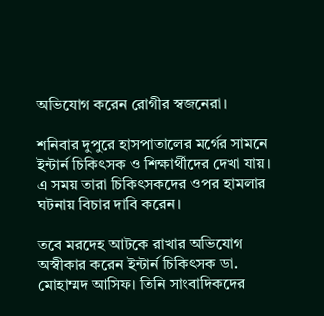অভিযোগ করেন রোগীর স্বজনেরা।

শনিবার দুপুরে হাসপাতালের মর্গের সামনে ইন্টার্ন চিকিৎসক ও শিক্ষার্থীদের দেখা যায়। এ সময় তারা চিকিৎসকদের ওপর হামলার ঘটনায় বিচার দাবি করেন।

তবে মরদেহ আটকে রাখার অভিযোগ অস্বীকার করেন ইন্টার্ন চিকিৎসক ডা. মোহাম্মদ আসিফ। তিনি সাংবাদিকদের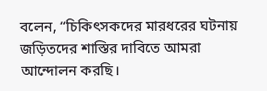বলেন, “চিকিৎসকদের মারধরের ঘটনায় জড়িতদের শাস্তির দাবিতে আমরা আন্দোলন করছি।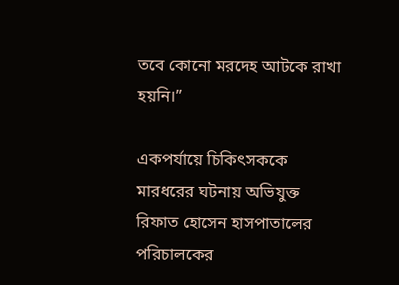তবে কোনো মরদেহ আটকে রাখা হয়নি।”

একপর্যায়ে চিকিৎসককে মারধরের ঘটনায় অভিযুক্ত রিফাত হোসেন হাসপাতালের পরিচালকের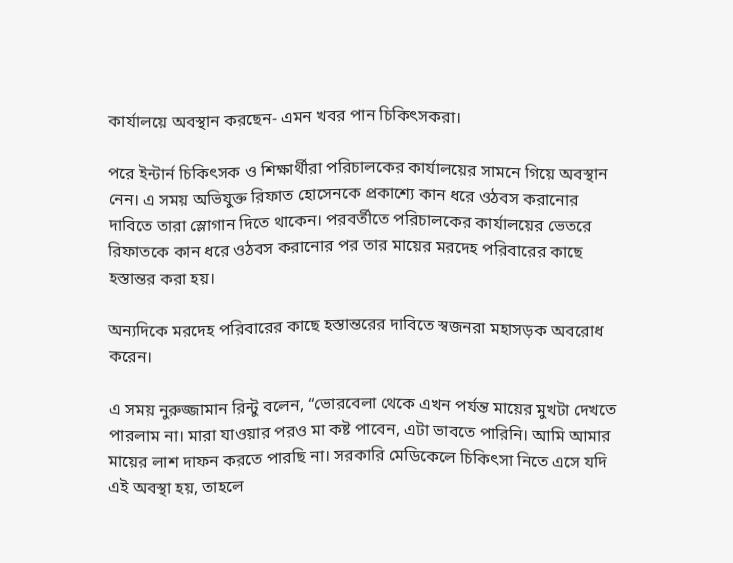কার্যালয়ে অবস্থান করছেন- এমন খবর পান চিকিৎসকরা।

পরে ইন্টার্ন চিকিৎসক ও শিক্ষার্থীরা পরিচালকের কার্যালয়ের সামনে গিয়ে অবস্থান নেন। এ সময় অভিযুক্ত রিফাত হোসেনকে প্রকাশ্যে কান ধরে ওঠবস করানোর দাবিতে তারা স্লোগান দিতে থাকেন। পরবর্তীতে পরিচালকের কার্যালয়ের ভেতরে রিফাতকে কান ধরে ওঠবস করানোর পর তার মায়ের মরদেহ পরিবারের কাছে হস্তান্তর করা হয়।

অন্যদিকে মরদেহ পরিবারের কাছে হস্তান্তরের দাবিতে স্বজনরা মহাসড়ক অবরোধ করেন।

এ সময় নুরুজ্জামান রিন্টু বলেন, “ভোরবেলা থেকে এখন পর্যন্ত মায়ের মুখটা দেখতে পারলাম না। মারা যাওয়ার পরও মা কষ্ট পাবেন, এটা ভাবতে পারিনি। আমি আমার মায়ের লাশ দাফন করতে পারছি না। সরকারি মেডিকেলে চিকিৎসা নিতে এসে যদি এই অবস্থা হয়, তাহলে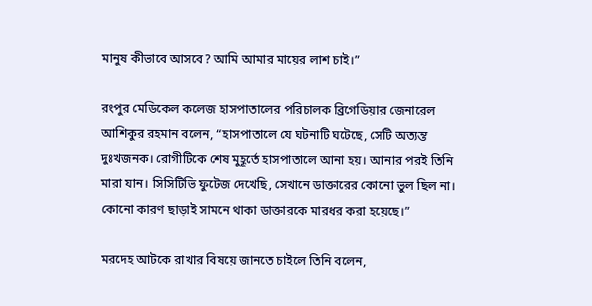মানুষ কীভাবে আসবে? আমি আমার মায়ের লাশ চাই।”

রংপুর মেডিকেল কলেজ হাসপাতালের পরিচালক ব্রিগেডিয়ার জেনারেল আশিকুর রহমান বলেন, “হাসপাতালে যে ঘটনাটি ঘটেছে, সেটি অত্যন্ত দুঃখজনক। রোগীটিকে শেষ মুহূর্তে হাসপাতালে আনা হয়। আনার পরই তিনি মারা যান। সিসিটিভি ফুটেজ দেখেছি, সেখানে ডাক্তারের কোনো ভুল ছিল না। কোনো কারণ ছাড়াই সামনে থাকা ডাক্তারকে মারধর করা হয়েছে।”

মরদেহ আটকে রাখার বিষয়ে জানতে চাইলে তিনি বলেন,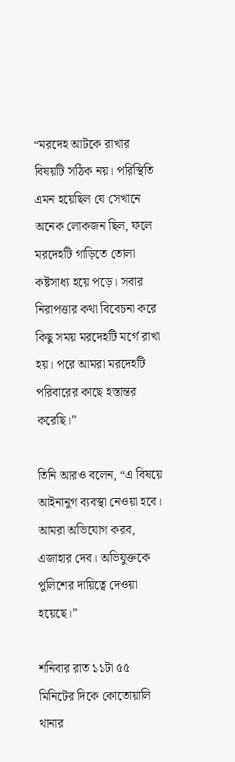“মরদেহ আটকে রাখার বিষয়টি সঠিক নয়। পরিস্থিতি এমন হয়েছিল যে সেখানে অনেক লোকজন ছিল, ফলে মরদেহটি গাড়িতে তোলা কষ্টসাধ্য হয়ে পড়ে। সবার নিরাপত্তার কথা বিবেচনা করে কিছু সময় মরদেহটি মর্গে রাখা হয়। পরে আমরা মরদেহটি পরিবারের কাছে হস্তান্তর করেছি।”

তিনি আরও বলেন, “এ বিষয়ে আইনানুগ ব্যবস্থা নেওয়া হবে। আমরা অভিযোগ করব, এজাহার দেব। অভিযুক্তকে পুলিশের দায়িত্বে দেওয়া হয়েছে।”

শনিবার রাত ১১টা ৫৫ মিনিটের দিকে কোতোয়ালি থানার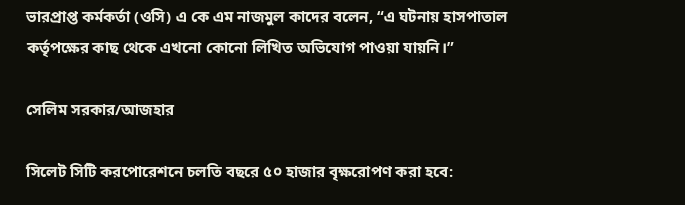ভারপ্রাপ্ত কর্মকর্তা (ওসি) এ কে এম নাজমুল কাদের বলেন, “এ ঘটনায় হাসপাতাল কর্তৃপক্ষের কাছ থেকে এখনো কোনো লিখিত অভিযোগ পাওয়া যায়নি।”

সেলিম সরকার/আজহার

সিলেট সিটি করপোরেশনে চলতি বছরে ৫০ হাজার বৃক্ষরোপণ করা হবে: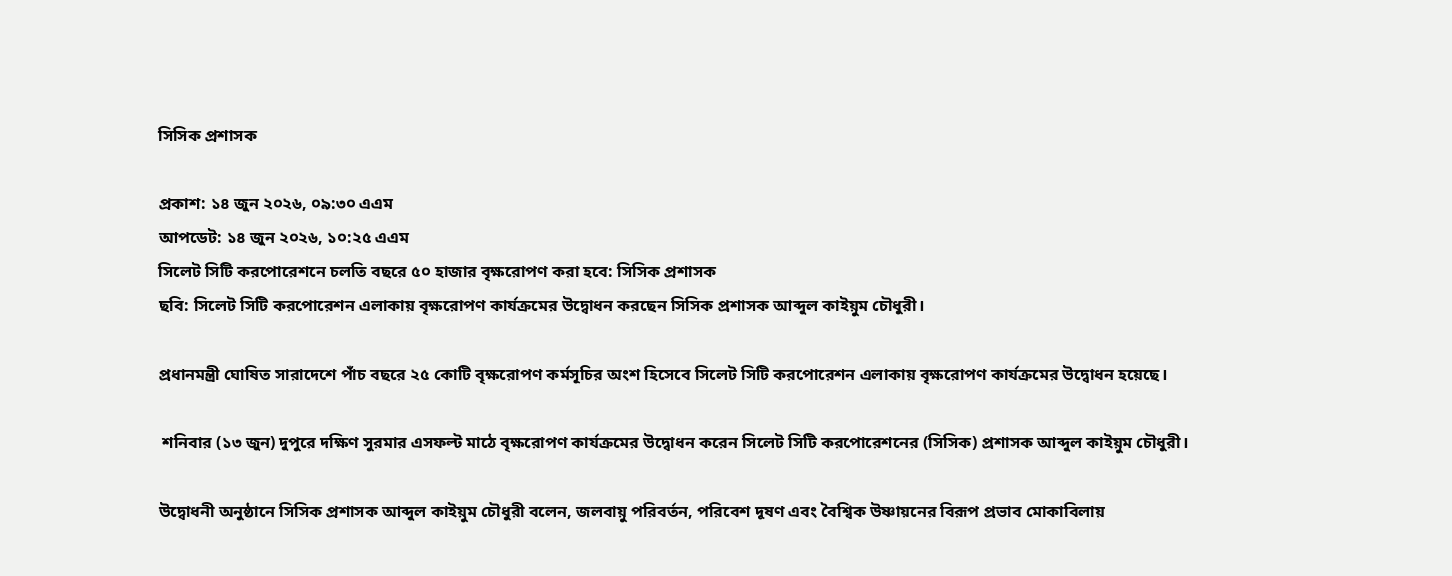সিসিক প্রশাসক

প্রকাশ: ১৪ জুন ২০২৬, ০৯:৩০ এএম
আপডেট: ১৪ জুন ২০২৬, ১০:২৫ এএম
সিলেট সিটি করপোরেশনে চলতি বছরে ৫০ হাজার বৃক্ষরোপণ করা হবে: সিসিক প্রশাসক
ছবি: সিলেট সিটি করপোরেশন এলাকায় বৃক্ষরোপণ কার্যক্রমের উদ্বোধন করছেন সিসিক প্রশাসক আব্দুল কাইয়ুম চৌধুরী।

প্রধানমন্ত্রী ঘোষিত সারাদেশে পাঁচ বছরে ২৫ কোটি বৃক্ষরোপণ কর্মসূচির অংশ হিসেবে সিলেট সিটি করপোরেশন এলাকায় বৃক্ষরোপণ কার্যক্রমের উদ্বোধন হয়েছে।

 শনিবার (১৩ জুন) দুপুরে দক্ষিণ সুরমার এসফল্ট মাঠে বৃক্ষরোপণ কার্যক্রমের উদ্বোধন করেন সিলেট সিটি করপোরেশনের (সিসিক) প্রশাসক আব্দুল কাইয়ুম চৌধুরী।

উদ্বোধনী অনুষ্ঠানে সিসিক প্রশাসক আব্দুল কাইয়ুম চৌধুরী বলেন, জলবায়ু পরিবর্তন, পরিবেশ দূষণ এবং বৈশ্বিক উষ্ণায়নের বিরূপ প্রভাব মোকাবিলায়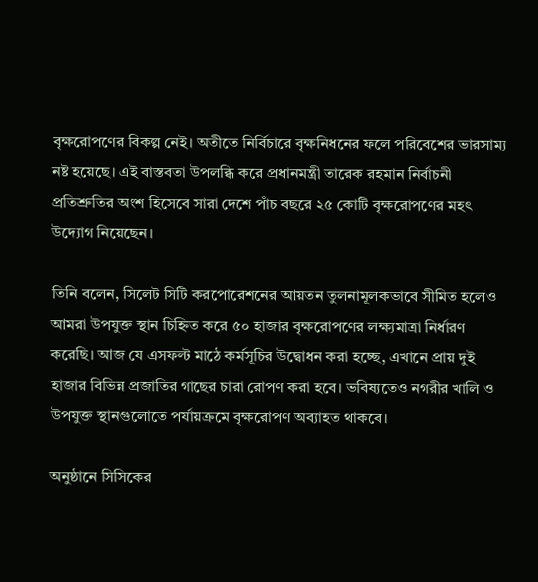বৃক্ষরোপণের বিকল্প নেই। অতীতে নির্বিচারে বৃক্ষনিধনের ফলে পরিবেশের ভারসাম্য নষ্ট হয়েছে। এই বাস্তবতা উপলব্ধি করে প্রধানমন্ত্রী তারেক রহমান নির্বাচনী প্রতিশ্রুতির অংশ হিসেবে সারা দেশে পাঁচ বছরে ২৫ কোটি বৃক্ষরোপণের মহৎ উদ্যোগ নিয়েছেন।

তিনি বলেন, সিলেট সিটি করপোরেশনের আয়তন তুলনামূলকভাবে সীমিত হলেও আমরা উপযুক্ত স্থান চিহ্নিত করে ৫০ হাজার বৃক্ষরোপণের লক্ষ্যমাত্রা নির্ধারণ করেছি। আজ যে এসফল্ট মাঠে কর্মসূচির উদ্বোধন করা হচ্ছে, এখানে প্রায় দুই হাজার বিভিন্ন প্রজাতির গাছের চারা রোপণ করা হবে। ভবিষ্যতেও নগরীর খালি ও উপযুক্ত স্থানগুলোতে পর্যায়ক্রমে বৃক্ষরোপণ অব্যাহত থাকবে।

অনুষ্ঠানে সিসিকের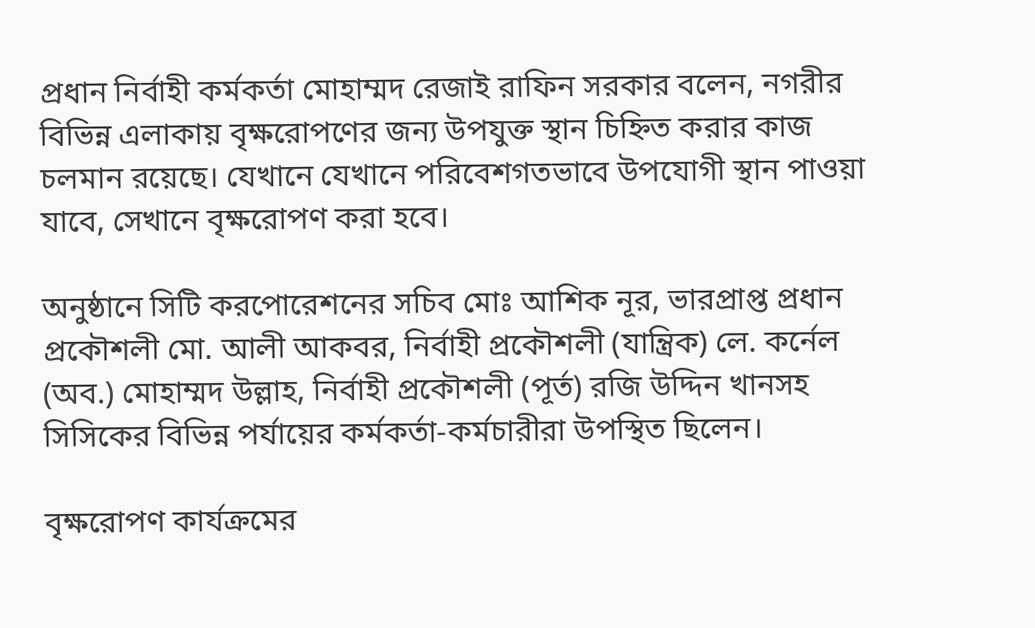প্রধান নির্বাহী কর্মকর্তা মোহাম্মদ রেজাই রাফিন সরকার বলেন, নগরীর বিভিন্ন এলাকায় বৃক্ষরোপণের জন্য উপযুক্ত স্থান চিহ্নিত করার কাজ চলমান রয়েছে। যেখানে যেখানে পরিবেশগতভাবে উপযোগী স্থান পাওয়া যাবে, সেখানে বৃক্ষরোপণ করা হবে।

অনুষ্ঠানে সিটি করপোরেশনের সচিব মোঃ আশিক নূর, ভারপ্রাপ্ত প্রধান প্রকৌশলী মো. আলী আকবর, নির্বাহী প্রকৌশলী (যান্ত্রিক) লে. কর্নেল (অব.) মোহাম্মদ উল্লাহ, নির্বাহী প্রকৌশলী (পূর্ত) রজি উদ্দিন খানসহ সিসিকের বিভিন্ন পর্যায়ের কর্মকর্তা-কর্মচারীরা উপস্থিত ছিলেন।

বৃক্ষরোপণ কার্যক্রমের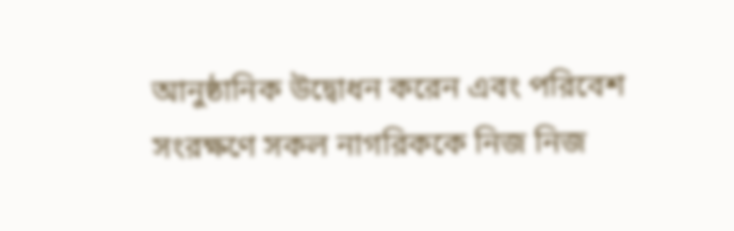আনুষ্ঠানিক উদ্বোধন করেন এবং পরিবেশ সংরক্ষণে সকল নাগরিককে নিজ নিজ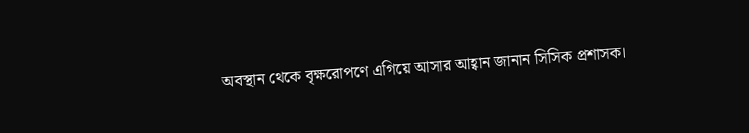অবস্থান থেকে বৃক্ষরোপণে এগিয়ে আসার আহ্বান জানান সিসিক প্রশাসক।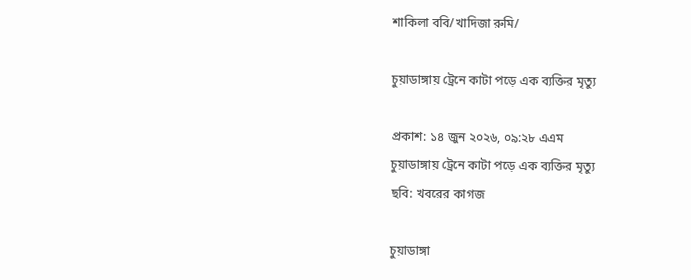শাকিলা ববি/খাদিজা রুমি/

চুয়াডাঙ্গায় ট্রেনে কাটা পড়ে এক ব্যক্তির মৃত্যু

প্রকাশ: ১৪ জুন ২০২৬, ০৯:২৮ এএম
চুয়াডাঙ্গায় ট্রেনে কাটা পড়ে এক ব্যক্তির মৃত্যু
ছবি: খবরের কাগজ

চুয়াডাঙ্গা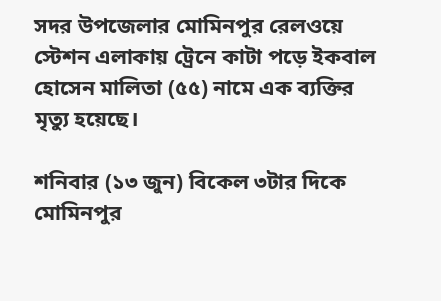সদর উপজেলার মোমিনপুর রেলওয়ে স্টেশন এলাকায় ট্রেনে কাটা পড়ে ইকবাল হোসেন মালিতা (৫৫) নামে এক ব্যক্তির মৃত্যু হয়েছে।

শনিবার (১৩ জুন) বিকেল ৩টার দিকে মোমিনপুর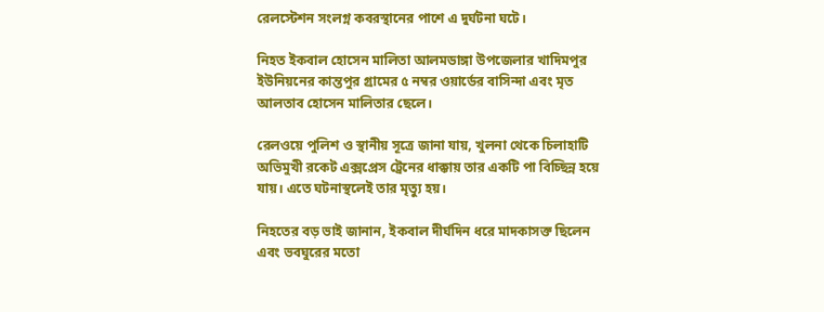রেলস্টেশন সংলগ্ন কবরস্থানের পাশে এ দুর্ঘটনা ঘটে।

নিহত ইকবাল হোসেন মালিতা আলমডাঙ্গা উপজেলার খাদিমপুর ইউনিয়নের কান্তপুর গ্রামের ৫ নম্বর ওয়ার্ডের বাসিন্দা এবং মৃত আলতাব হোসেন মালিতার ছেলে।

রেলওয়ে পুলিশ ও স্থানীয় সূত্রে জানা যায়, খুলনা থেকে চিলাহাটি অভিমুখী রকেট এক্সপ্রেস ট্রেনের ধাক্কায় তার একটি পা বিচ্ছিন্ন হয়ে যায়। এতে ঘটনাস্থলেই তার মৃত্যু হয়।

নিহতের বড় ভাই জানান, ইকবাল দীর্ঘদিন ধরে মাদকাসক্ত ছিলেন এবং ভবঘুরের মতো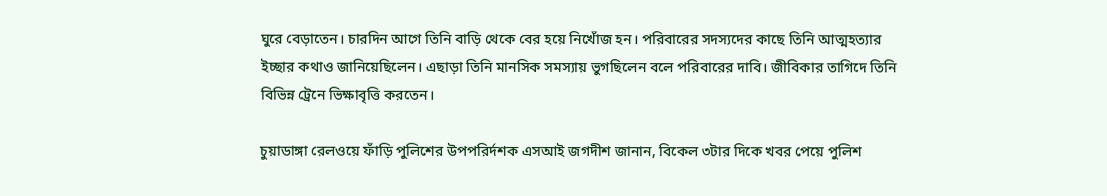ঘুরে বেড়াতেন। চারদিন আগে তিনি বাড়ি থেকে বের হয়ে নিখোঁজ হন। পরিবারের সদস্যদের কাছে তিনি আত্মহত্যার ইচ্ছার কথাও জানিয়েছিলেন। এছাড়া তিনি মানসিক সমস্যায় ভুগছিলেন বলে পরিবারের দাবি। জীবিকার তাগিদে তিনি বিভিন্ন ট্রেনে ভিক্ষাবৃত্তি করতেন।

চুয়াডাঙ্গা রেলওয়ে ফাঁড়ি পুলিশের উপপরির্দশক এসআই জগদীশ জানান, বিকেল ৩টার দিকে খবর পেয়ে পুলিশ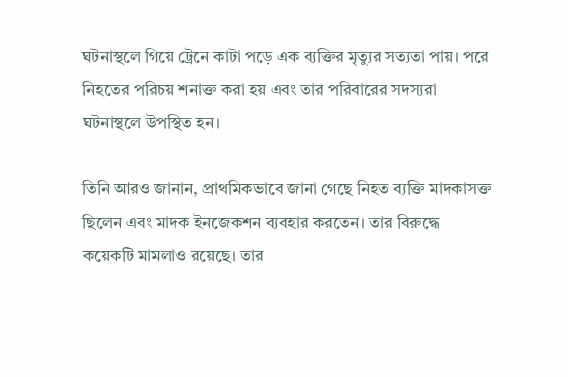ঘটনাস্থলে গিয়ে ট্রেনে কাটা পড়ে এক ব্যক্তির মৃত্যুর সত্যতা পায়। পরে নিহতের পরিচয় শনাক্ত করা হয় এবং তার পরিবারের সদস্যরা ঘটনাস্থলে উপস্থিত হন।

তিনি আরও জানান, প্রাথমিকভাবে জানা গেছে নিহত ব্যক্তি মাদকাসক্ত ছিলেন এবং মাদক ইনজেকশন ব্যবহার করতেন। তার বিরুদ্ধে কয়েকটি মামলাও রয়েছে। তার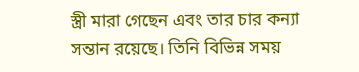স্ত্রী মারা গেছেন এবং তার চার কন্যা সন্তান রয়েছে। তিনি বিভিন্ন সময়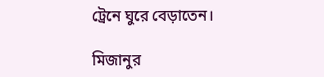ট্রেনে ঘুরে বেড়াতেন।

মিজানুর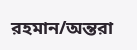রহমান/অন্তরা